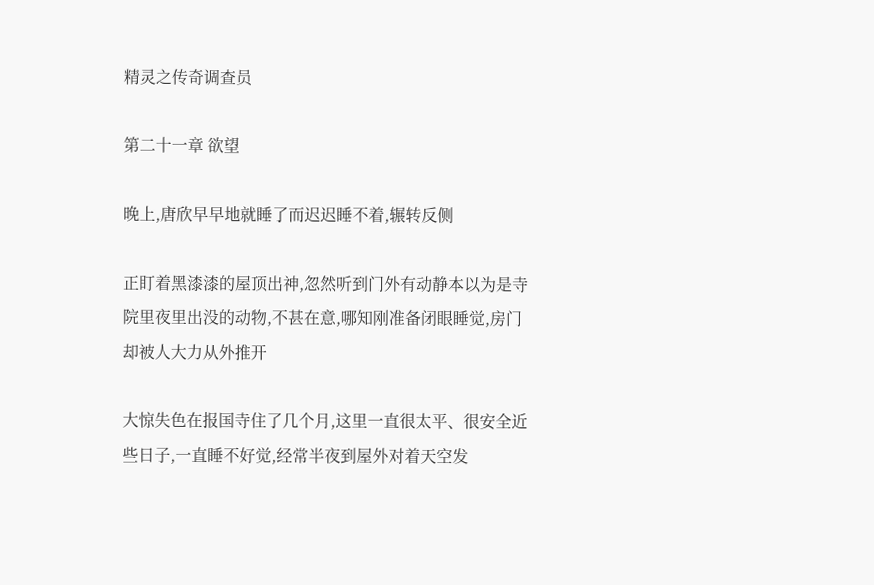精灵之传奇调查员

第二十一章 欲望

晚上,唐欣早早地就睡了而迟迟睡不着,辗转反侧

正盯着黑漆漆的屋顶出神,忽然听到门外有动静本以为是寺院里夜里出没的动物,不甚在意,哪知刚准备闭眼睡觉,房门却被人大力从外推开

大惊失色在报国寺住了几个月,这里一直很太平、很安全近些日子,一直睡不好觉,经常半夜到屋外对着天空发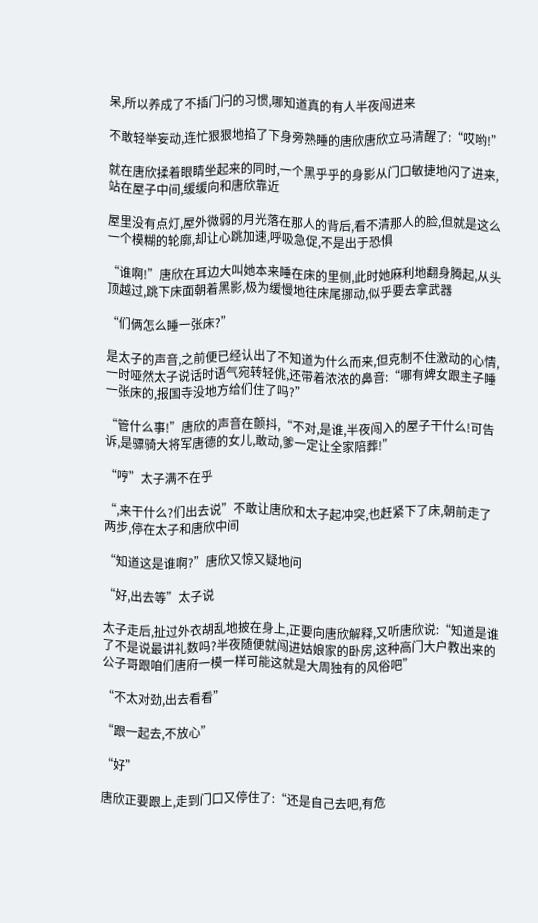呆,所以养成了不插门闩的习惯,哪知道真的有人半夜闯进来

不敢轻举妄动,连忙狠狠地掐了下身旁熟睡的唐欣唐欣立马清醒了:“哎哟!”

就在唐欣揉着眼睛坐起来的同时,一个黑乎乎的身影从门口敏捷地闪了进来,站在屋子中间,缓缓向和唐欣靠近

屋里没有点灯,屋外微弱的月光落在那人的背后,看不清那人的脸,但就是这么一个模糊的轮廓,却让心跳加速,呼吸急促,不是出于恐惧

“谁啊!”唐欣在耳边大叫她本来睡在床的里侧,此时她麻利地翻身腾起,从头顶越过,跳下床面朝着黑影,极为缓慢地往床尾挪动,似乎要去拿武器

“们俩怎么睡一张床?”

是太子的声音,之前便已经认出了不知道为什么而来,但克制不住激动的心情,一时哑然太子说话时语气宛转轻佻,还带着浓浓的鼻音:“哪有婢女跟主子睡一张床的,报国寺没地方给们住了吗?”

“管什么事!”唐欣的声音在颤抖,“不对,是谁,半夜闯入的屋子干什么!可告诉,是骠骑大将军唐德的女儿,敢动,爹一定让全家陪葬!”

“哼”太子满不在乎

“,来干什么?们出去说”不敢让唐欣和太子起冲突,也赶紧下了床,朝前走了两步,停在太子和唐欣中间

“知道这是谁啊?”唐欣又惊又疑地问

“好,出去等”太子说

太子走后,扯过外衣胡乱地披在身上,正要向唐欣解释,又听唐欣说:“知道是谁了不是说最讲礼数吗?半夜随便就闯进姑娘家的卧房,这种高门大户教出来的公子哥跟咱们唐府一模一样可能这就是大周独有的风俗吧”

“不太对劲,出去看看”

“跟一起去,不放心”

“好”

唐欣正要跟上,走到门口又停住了:“还是自己去吧,有危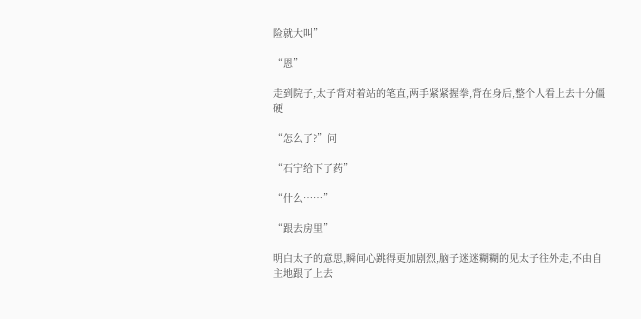险就大叫”

“恩”

走到院子,太子背对着站的笔直,两手紧紧握拳,背在身后,整个人看上去十分僵硬

“怎么了?”问

“石宁给下了药”

“什么……”

“跟去房里”

明白太子的意思,瞬间心跳得更加剧烈,脑子迷迷糊糊的见太子往外走,不由自主地跟了上去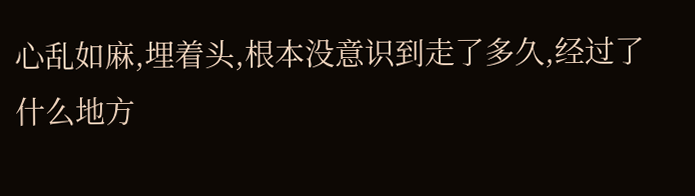心乱如麻,埋着头,根本没意识到走了多久,经过了什么地方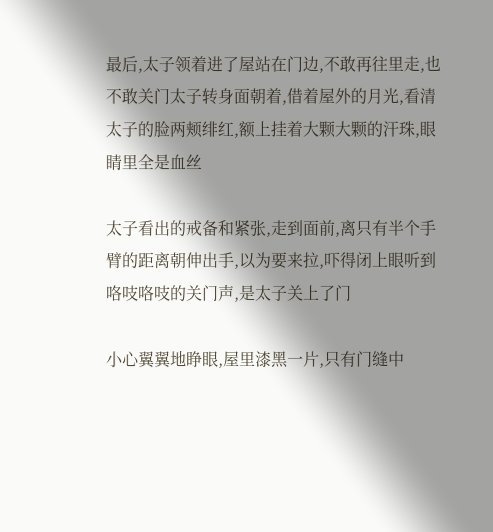最后,太子领着进了屋站在门边,不敢再往里走,也不敢关门太子转身面朝着,借着屋外的月光,看清太子的脸两颊绯红,额上挂着大颗大颗的汗珠,眼睛里全是血丝

太子看出的戒备和紧张,走到面前,离只有半个手臂的距离朝伸出手,以为要来拉,吓得闭上眼听到咯吱咯吱的关门声,是太子关上了门

小心翼翼地睁眼,屋里漆黑一片,只有门缝中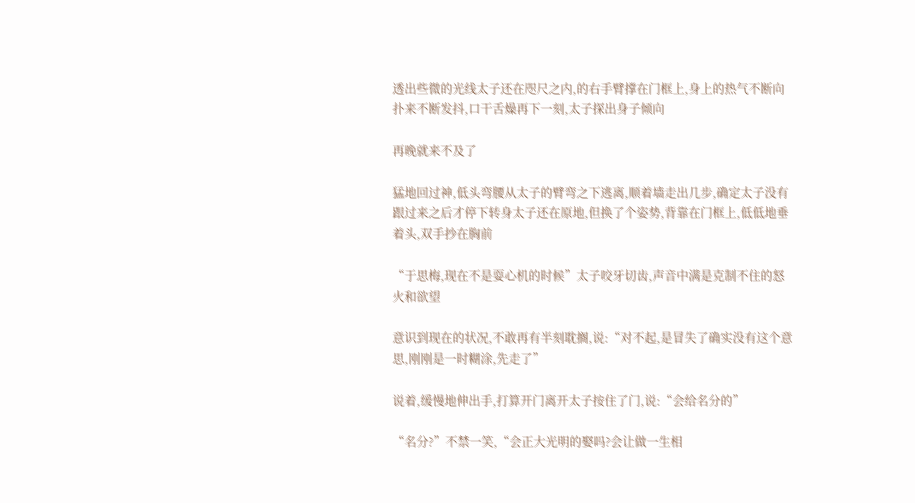透出些微的光线太子还在咫尺之内,的右手臂撑在门框上,身上的热气不断向扑来不断发抖,口干舌燥再下一刻,太子探出身子倾向

再晚就来不及了

猛地回过神,低头弯腰从太子的臂弯之下逃离,顺着墙走出几步,确定太子没有跟过来之后才停下转身太子还在原地,但换了个姿势,背靠在门框上,低低地垂着头,双手抄在胸前

“于思梅,现在不是耍心机的时候”太子咬牙切齿,声音中满是克制不住的怒火和欲望

意识到现在的状况,不敢再有半刻耽搁,说:“对不起,是冒失了确实没有这个意思,刚刚是一时糊涂,先走了”

说着,缓慢地伸出手,打算开门离开太子按住了门,说:“会给名分的”

“名分?”不禁一笑,“会正大光明的娶吗?会让做一生相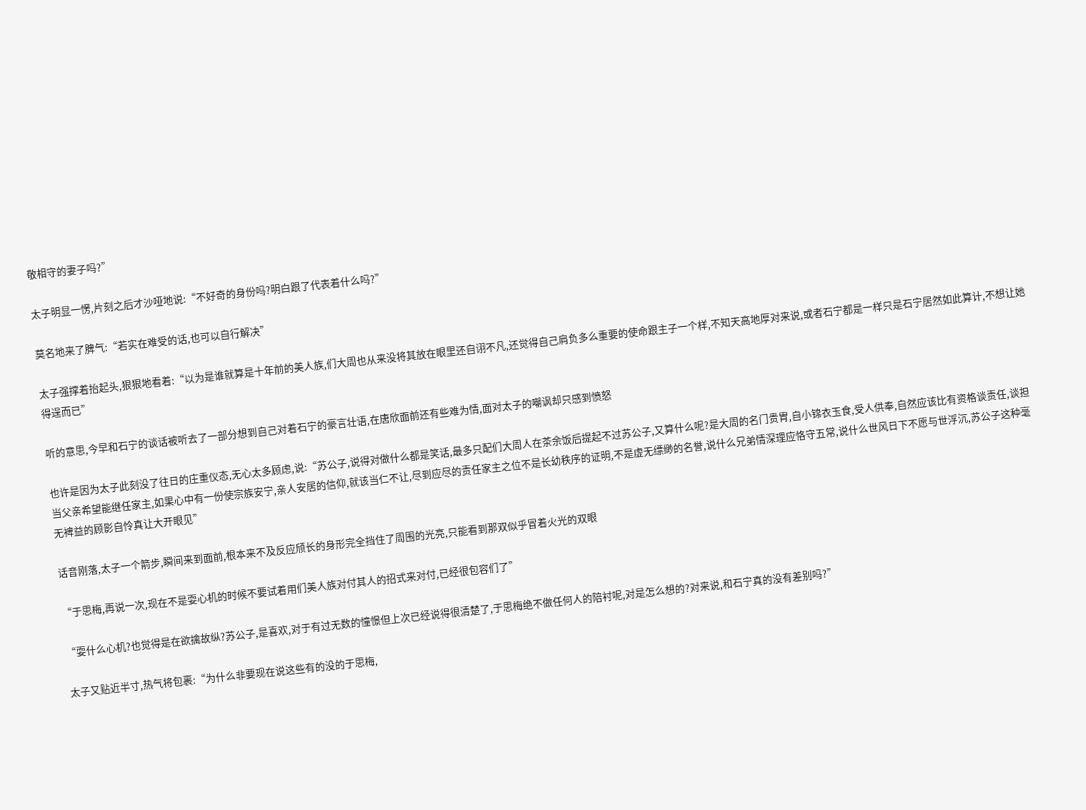敬相守的妻子吗?”

太子明显一愣,片刻之后才沙哑地说:“不好奇的身份吗?明白跟了代表着什么吗?”

莫名地来了脾气:“若实在难受的话,也可以自行解决”

太子强撑着抬起头,狠狠地看着:“以为是谁就算是十年前的美人族,们大周也从来没将其放在眼里还自诩不凡,还觉得自己肩负多么重要的使命跟主子一个样,不知天高地厚对来说,或者石宁都是一样只是石宁居然如此算计,不想让她得逞而已”

听的意思,今早和石宁的谈话被听去了一部分想到自己对着石宁的豪言壮语,在唐欣面前还有些难为情,面对太子的嘲讽却只感到愤怒

也许是因为太子此刻没了往日的庄重仪态,无心太多顾虑,说:“苏公子,说得对做什么都是笑话,最多只配们大周人在茶余饭后提起不过苏公子,又算什么呢?是大周的名门贵胄,自小锦衣玉食,受人供奉,自然应该比有资格谈责任,谈担当父亲希望能继任家主,如果心中有一份使宗族安宁,亲人安居的信仰,就该当仁不让,尽到应尽的责任家主之位不是长幼秩序的证明,不是虚无缥缈的名誉,说什么兄弟情深理应恪守五常,说什么世风日下不愿与世浮沉,苏公子这种毫无裨益的顾影自怜真让大开眼见”

话音刚落,太子一个箭步,瞬间来到面前,根本来不及反应颀长的身形完全挡住了周围的光亮,只能看到那双似乎冒着火光的双眼

“于思梅,再说一次,现在不是耍心机的时候不要试着用们美人族对付其人的招式来对付,已经很包容们了”

“耍什么心机?也觉得是在欲擒故纵?苏公子,是喜欢,对于有过无数的憧憬但上次已经说得很清楚了,于思梅绝不做任何人的陪衬呢,对是怎么想的?对来说,和石宁真的没有差别吗?”

太子又贴近半寸,热气将包裹:“为什么非要现在说这些有的没的于思梅,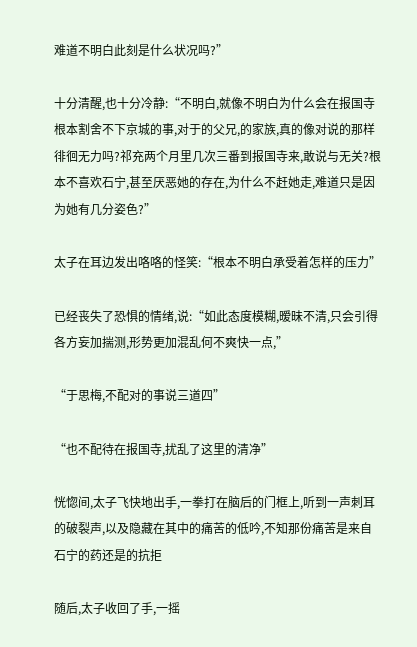难道不明白此刻是什么状况吗?”

十分清醒,也十分冷静:“不明白,就像不明白为什么会在报国寺根本割舍不下京城的事,对于的父兄,的家族,真的像对说的那样徘徊无力吗?祁充两个月里几次三番到报国寺来,敢说与无关?根本不喜欢石宁,甚至厌恶她的存在,为什么不赶她走,难道只是因为她有几分姿色?”

太子在耳边发出咯咯的怪笑:“根本不明白承受着怎样的压力”

已经丧失了恐惧的情绪,说:“如此态度模糊,暧昧不清,只会引得各方妄加揣测,形势更加混乱何不爽快一点,”

“于思梅,不配对的事说三道四”

“也不配待在报国寺,扰乱了这里的清净”

恍惚间,太子飞快地出手,一拳打在脑后的门框上,听到一声刺耳的破裂声,以及隐藏在其中的痛苦的低吟,不知那份痛苦是来自石宁的药还是的抗拒

随后,太子收回了手,一摇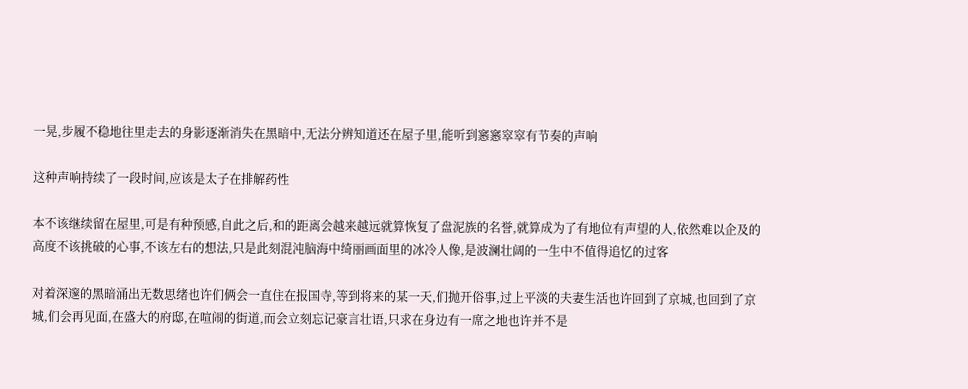一晃,步履不稳地往里走去的身影逐渐消失在黑暗中,无法分辨知道还在屋子里,能听到窸窸窣窣有节奏的声响

这种声响持续了一段时间,应该是太子在排解药性

本不该继续留在屋里,可是有种预感,自此之后,和的距离会越来越远就算恢复了盘泥族的名誉,就算成为了有地位有声望的人,依然难以企及的高度不该挑破的心事,不该左右的想法,只是此刻混沌脑海中绮丽画面里的冰冷人像,是波澜壮阔的一生中不值得追忆的过客

对着深邃的黑暗涌出无数思绪也许们俩会一直住在报国寺,等到将来的某一天,们抛开俗事,过上平淡的夫妻生活也许回到了京城,也回到了京城,们会再见面,在盛大的府邸,在喧闹的街道,而会立刻忘记豪言壮语,只求在身边有一席之地也许并不是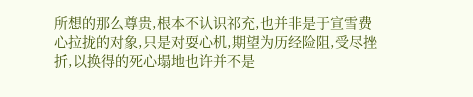所想的那么尊贵,根本不认识祁充,也并非是于宣雪费心拉拢的对象,只是对耍心机,期望为历经险阻,受尽挫折,以换得的死心塌地也许并不是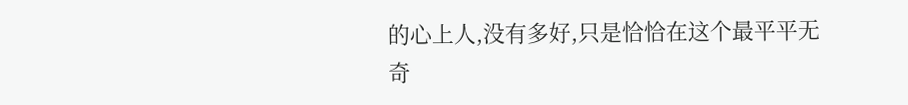的心上人,没有多好,只是恰恰在这个最平平无奇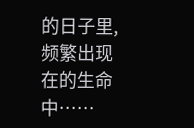的日子里,频繁出现在的生命中……